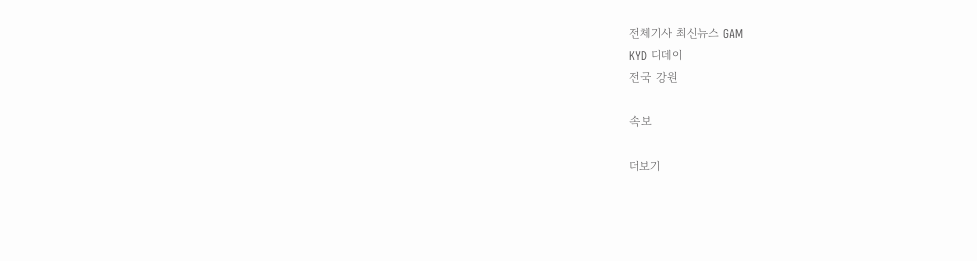전체기사 최신뉴스 GAM
KYD 디데이
전국 강원

속보

더보기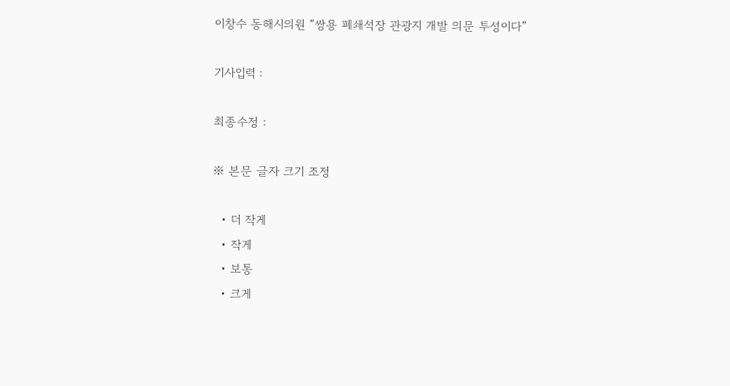이창수 동해시의원 “쌍용 폐쇄석장 관광지 개발 의문 투성이다”

기사입력 :

최종수정 :

※ 본문 글자 크기 조정

  • 더 작게
  • 작게
  • 보통
  • 크게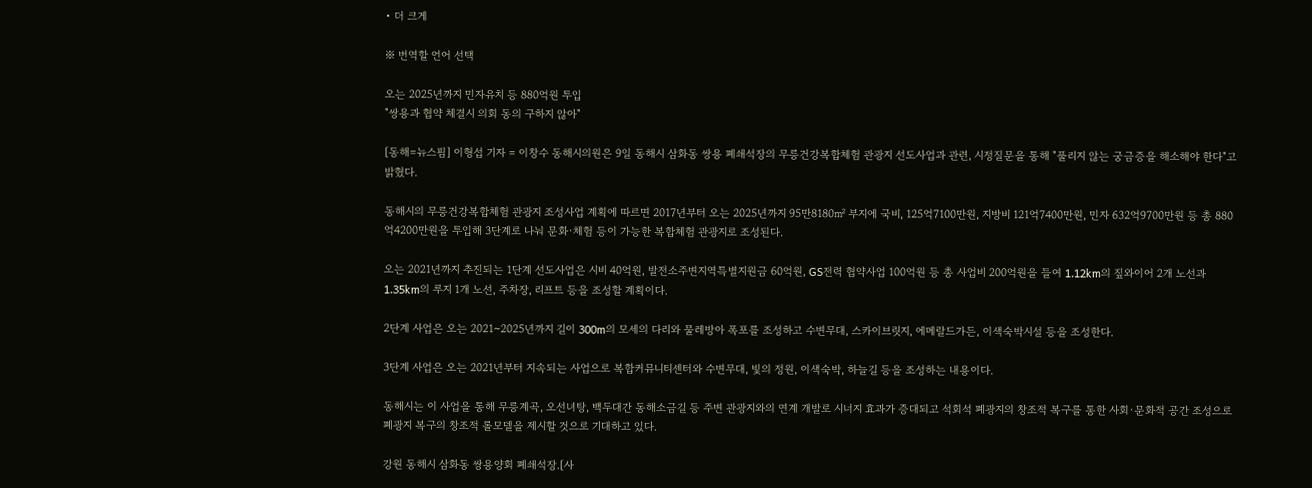• 더 크게

※ 번역할 언어 선택

오는 2025년까지 민자유치 등 880억원 투입
"쌍용과 협약 체결시 의회 동의 구하지 않아"

[동해=뉴스핌] 이형섭 기자 = 이창수 동해시의원은 9일 동해시 삼화동 쌍용 폐쇄석장의 무릉건강복합체험 관광지 선도사업과 관련, 시정질문을 통해 "풀리지 않는 궁금증을 해소해야 한다"고 밝혔다.

동해시의 무릉건강복합체험 관광지 조성사업 계획에 따르면 2017년부터 오는 2025년까지 95만8180㎡ 부지에 국비, 125억7100만원, 지방비 121억7400만원, 민자 632억9700만원 등 총 880억4200만원을 투입해 3단계로 나눠 문화·체험 등이 가능한 복합체험 관광지로 조성된다.

오는 2021년까지 추진되는 1단계 선도사업은 시비 40억원, 발전소주변지역특별지원금 60억원, GS전력 협약사업 100억원 등 총 사업비 200억원을 들여 1.12km의 짚와이어 2개 노선과 1.35km의 루지 1개 노선, 주차장, 리프트 등을 조성할 계획이다.

2단계 사업은 오는 2021~2025년까지 길이 300m의 모세의 다리와 물레방아 폭포를 조성하고 수변무대, 스카이브릿지, 에메랄드가든, 이색숙박시설 등을 조성한다.

3단계 사업은 오는 2021년부터 지속되는 사업으로 복합커뮤니티센터와 수변무대, 빛의 정원, 이색숙박, 하늘길 등을 조성하는 내용이다.

동해시는 이 사업을 통해 무릉계곡, 오선녀탕, 백두대간 동해소금길 등 주변 관광지와의 연계 개발로 시너지 효과가 증대되고 석회석 폐광지의 창조적 복구를 통한 사회·문화적 공간 조성으로 폐광지 복구의 창조적 롤모델을 제시할 것으로 기대하고 있다.

강원 동해시 삼화동 쌍용양회 폐쇄석장.[사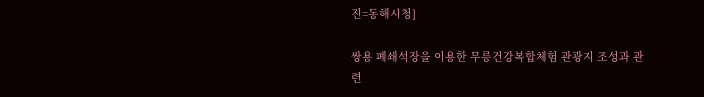진=동해시청]

쌍용 폐쇄석장을 이용한 무릉건강복합체험 관광지 조성과 관련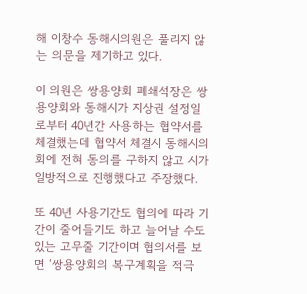해 이창수 동해시의원은 풀리지 않는 의문을 제기하고 있다.

이 의원은 쌍용양회 폐쇄석장은 쌍용양회와 동해시가 지상권 설정일로부터 40년간 사용하는 협약서를 체결했는데 협약서 체결시 동해시의회에 전혀 동의를 구하지 않고 시가 일방적으로 진행했다고 주장했다.

또 40년 사용기간도 협의에 따라 기간이 줄어들기도 하고 늘어날 수도 있는 고무줄 기간이며 협의서를 보면 ‘쌍용양회의 복구계획을 적극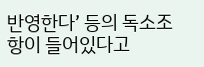반영한다’ 등의 독소조항이 들어있다고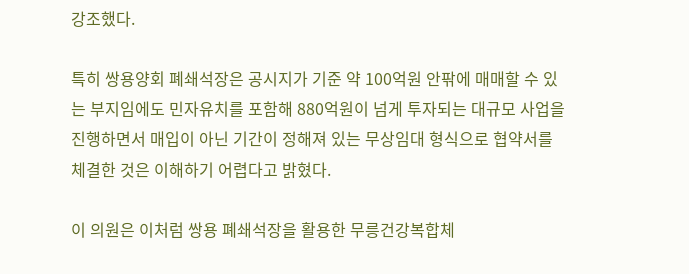강조했다.

특히 쌍용양회 폐쇄석장은 공시지가 기준 약 100억원 안팎에 매매할 수 있는 부지임에도 민자유치를 포함해 880억원이 넘게 투자되는 대규모 사업을 진행하면서 매입이 아닌 기간이 정해져 있는 무상임대 형식으로 협약서를 체결한 것은 이해하기 어렵다고 밝혔다.

이 의원은 이처럼 쌍용 폐쇄석장을 활용한 무릉건강복합체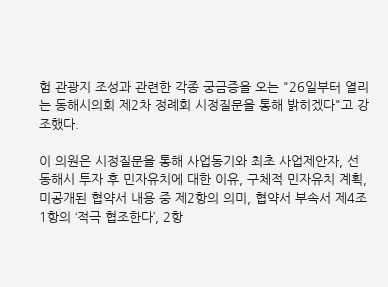험 관광지 조성과 관련한 각종 궁금증을 오는 "26일부터 열리는 동해시의회 제2차 정례회 시정질문을 통해 밝히겠다"고 강조했다.

이 의원은 시정질문을 통해 사업동기와 최초 사업제안자, 선 동해시 투자 후 민자유치에 대한 이유, 구체적 민자유치 계획, 미공개된 협약서 내용 중 제2항의 의미, 협약서 부속서 제4조 1항의 ‘적극 협조한다’, 2항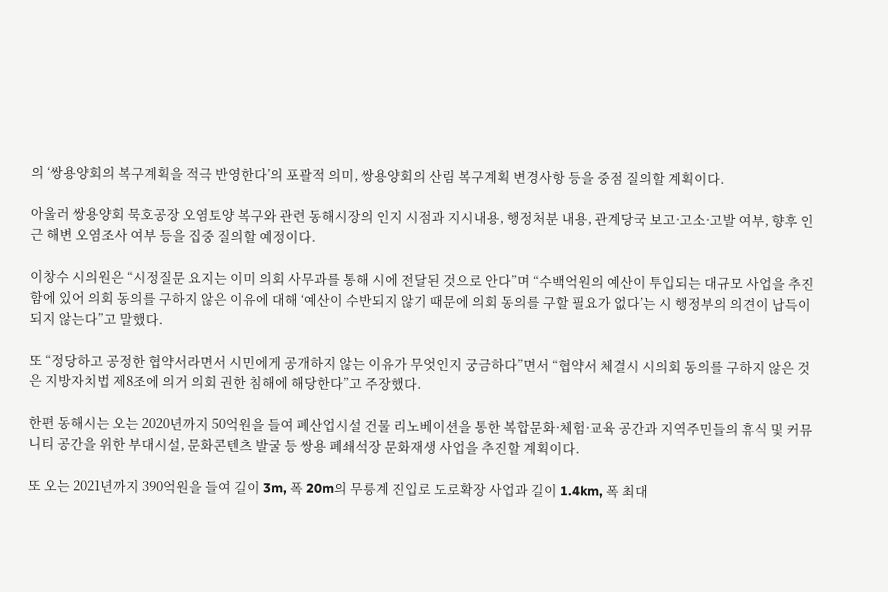의 ‘쌍용양회의 복구계획을 적극 반영한다’의 포괄적 의미, 쌍용양회의 산림 복구계획 변경사항 등을 중점 질의할 계획이다.

아울러 쌍용양회 묵호공장 오염토양 복구와 관련 동해시장의 인지 시점과 지시내용, 행정처분 내용, 관계당국 보고·고소·고발 여부, 향후 인근 해변 오염조사 여부 등을 집중 질의할 예정이다.

이창수 시의원은 “시정질문 요지는 이미 의회 사무과를 통해 시에 전달된 것으로 안다”며 “수백억원의 예산이 투입되는 대규모 사업을 추진함에 있어 의회 동의를 구하지 않은 이유에 대해 ‘예산이 수반되지 않기 때문에 의회 동의를 구할 필요가 없다’는 시 행정부의 의견이 납득이 되지 않는다”고 말했다.

또 “정당하고 공정한 협약서라면서 시민에게 공개하지 않는 이유가 무엇인지 궁금하다”면서 “협약서 체결시 시의회 동의를 구하지 않은 것은 지방자치법 제8조에 의거 의회 권한 침해에 해당한다”고 주장했다.

한편 동해시는 오는 2020년까지 50억원을 들여 폐산업시설 건물 리노베이션을 통한 복합문화·체험·교육 공간과 지역주민들의 휴식 및 커뮤니티 공간을 위한 부대시설, 문화콘텐츠 발굴 등 쌍용 폐쇄석장 문화재생 사업을 추진할 계획이다.

또 오는 2021년까지 390억원을 들여 길이 3m, 폭 20m의 무릉계 진입로 도로확장 사업과 길이 1.4km, 폭 최대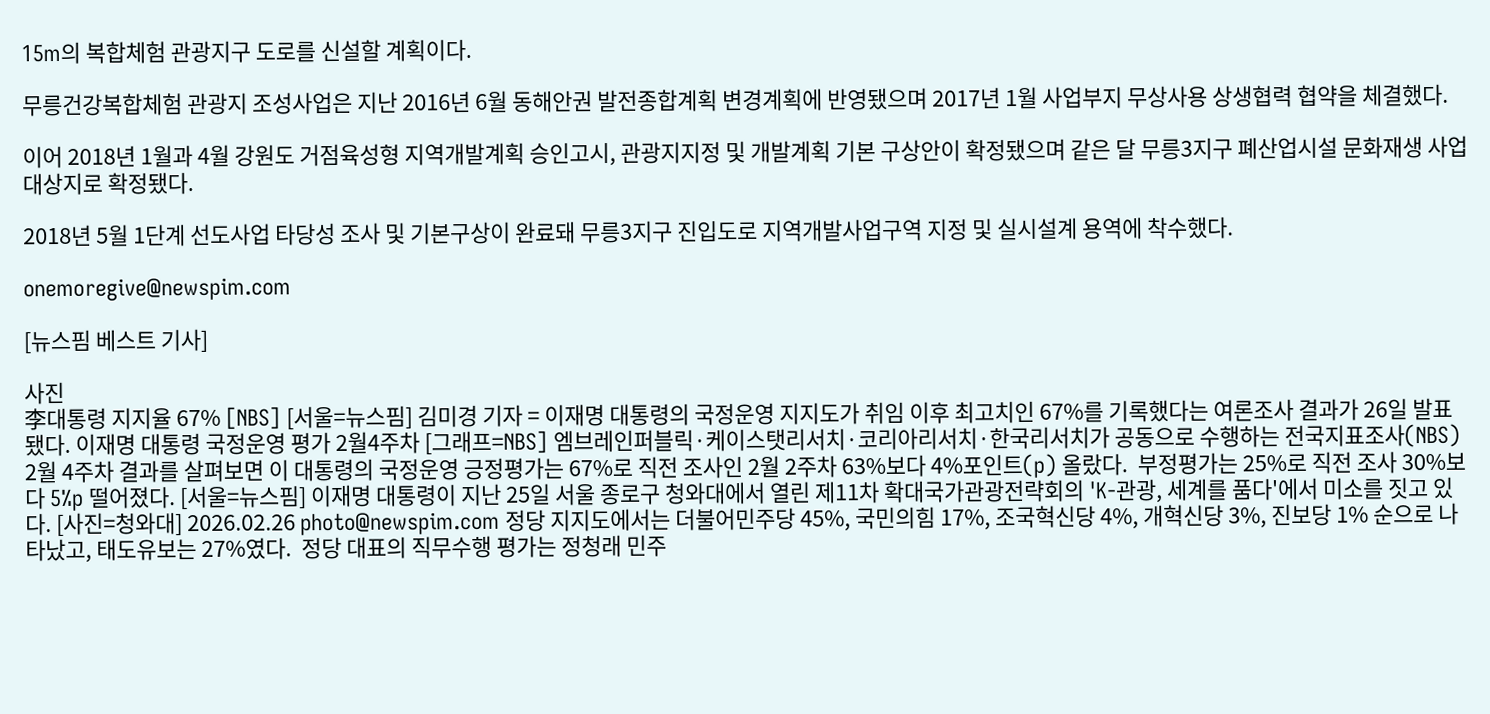15m의 복합체험 관광지구 도로를 신설할 계획이다.

무릉건강복합체험 관광지 조성사업은 지난 2016년 6월 동해안권 발전종합계획 변경계획에 반영됐으며 2017년 1월 사업부지 무상사용 상생협력 협약을 체결했다.

이어 2018년 1월과 4월 강원도 거점육성형 지역개발계획 승인고시, 관광지지정 및 개발계획 기본 구상안이 확정됐으며 같은 달 무릉3지구 폐산업시설 문화재생 사업대상지로 확정됐다.

2018년 5월 1단계 선도사업 타당성 조사 및 기본구상이 완료돼 무릉3지구 진입도로 지역개발사업구역 지정 및 실시설계 용역에 착수했다.

onemoregive@newspim.com

[뉴스핌 베스트 기사]

사진
李대통령 지지율 67% [NBS] [서울=뉴스핌] 김미경 기자 = 이재명 대통령의 국정운영 지지도가 취임 이후 최고치인 67%를 기록했다는 여론조사 결과가 26일 발표됐다. 이재명 대통령 국정운영 평가 2월4주차 [그래프=NBS] 엠브레인퍼블릭·케이스탯리서치·코리아리서치·한국리서치가 공동으로 수행하는 전국지표조사(NBS) 2월 4주차 결과를 살펴보면 이 대통령의 국정운영 긍정평가는 67%로 직전 조사인 2월 2주차 63%보다 4%포인트(p) 올랐다.  부정평가는 25%로 직전 조사 30%보다 5%p 떨어졌다. [서울=뉴스핌] 이재명 대통령이 지난 25일 서울 종로구 청와대에서 열린 제11차 확대국가관광전략회의 'K-관광, 세계를 품다'에서 미소를 짓고 있다. [사진=청와대] 2026.02.26 photo@newspim.com 정당 지지도에서는 더불어민주당 45%, 국민의힘 17%, 조국혁신당 4%, 개혁신당 3%, 진보당 1% 순으로 나타났고, 태도유보는 27%였다.  정당 대표의 직무수행 평가는 정청래 민주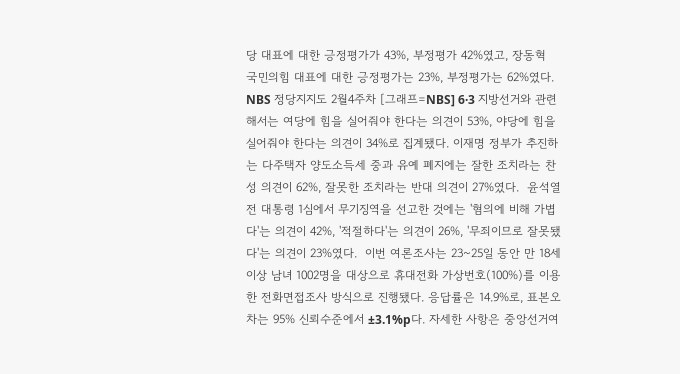당 대표에 대한 긍정평가가 43%, 부정평가 42%였고, 장동혁 국민의힘 대표에 대한 긍정평가는 23%, 부정평가는 62%였다. NBS 정당지지도 2월4주차 [그래프=NBS] 6·3 지방선거와 관련해서는 여당에 힘을 실어줘야 한다는 의견이 53%, 야당에 힘을 실어줘야 한다는 의견이 34%로 집계됐다. 이재명 정부가 추진하는 다주택자 양도소득세 중과 유예 폐지에는 잘한 조치라는 찬성 의견이 62%, 잘못한 조치라는 반대 의견이 27%였다.  윤석열 전 대통령 1심에서 무기징역을 선고한 것에는 '혐의에 비해 가볍다'는 의견이 42%, '적절하다'는 의견이 26%, '무죄이므로 잘못됐다'는 의견이 23%였다.  이번 여론조사는 23~25일 동안 만 18세 이상 남녀 1002명을 대상으로 휴대전화 가상번호(100%)를 이용한 전화면접조사 방식으로 진행됐다. 응답률은 14.9%로, 표본오차는 95% 신뢰수준에서 ±3.1%p다. 자세한 사항은 중앙선거여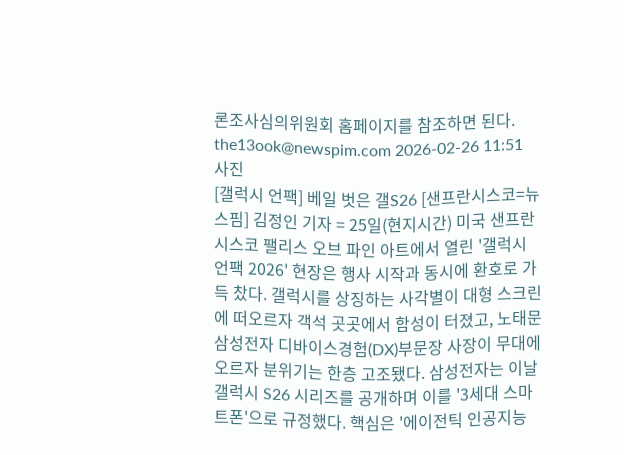론조사심의위원회 홈페이지를 참조하면 된다.  the13ook@newspim.com 2026-02-26 11:51
사진
[갤럭시 언팩] 베일 벗은 갤S26 [샌프란시스코=뉴스핌] 김정인 기자 = 25일(현지시간) 미국 샌프란시스코 팰리스 오브 파인 아트에서 열린 '갤럭시 언팩 2026' 현장은 행사 시작과 동시에 환호로 가득 찼다. 갤럭시를 상징하는 사각별이 대형 스크린에 떠오르자 객석 곳곳에서 함성이 터졌고, 노태문 삼성전자 디바이스경험(DX)부문장 사장이 무대에 오르자 분위기는 한층 고조됐다. 삼성전자는 이날 갤럭시 S26 시리즈를 공개하며 이를 '3세대 스마트폰'으로 규정했다. 핵심은 '에이전틱 인공지능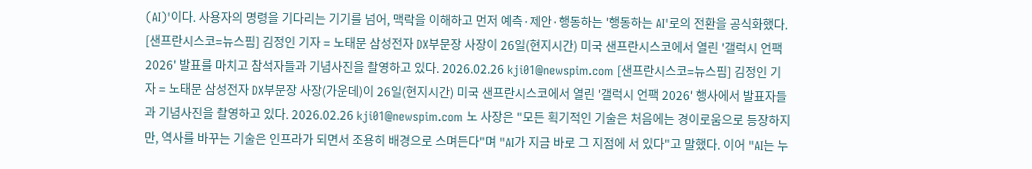(AI)'이다. 사용자의 명령을 기다리는 기기를 넘어, 맥락을 이해하고 먼저 예측·제안·행동하는 '행동하는 AI'로의 전환을 공식화했다. [샌프란시스코=뉴스핌] 김정인 기자 = 노태문 삼성전자 DX부문장 사장이 26일(현지시간) 미국 샌프란시스코에서 열린 '갤럭시 언팩 2026' 발표를 마치고 참석자들과 기념사진을 촬영하고 있다. 2026.02.26 kji01@newspim.com [샌프란시스코=뉴스핌] 김정인 기자 = 노태문 삼성전자 DX부문장 사장(가운데)이 26일(현지시간) 미국 샌프란시스코에서 열린 '갤럭시 언팩 2026' 행사에서 발표자들과 기념사진을 촬영하고 있다. 2026.02.26 kji01@newspim.com 노 사장은 "모든 획기적인 기술은 처음에는 경이로움으로 등장하지만, 역사를 바꾸는 기술은 인프라가 되면서 조용히 배경으로 스며든다"며 "AI가 지금 바로 그 지점에 서 있다"고 말했다. 이어 "AI는 누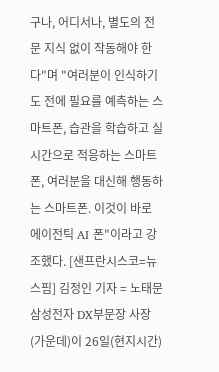구나, 어디서나, 별도의 전문 지식 없이 작동해야 한다"며 "여러분이 인식하기도 전에 필요를 예측하는 스마트폰, 습관을 학습하고 실시간으로 적응하는 스마트폰, 여러분을 대신해 행동하는 스마트폰. 이것이 바로 에이전틱 AI 폰"이라고 강조했다. [샌프란시스코=뉴스핌] 김정인 기자 = 노태문 삼성전자 DX부문장 사장(가운데)이 26일(현지시간)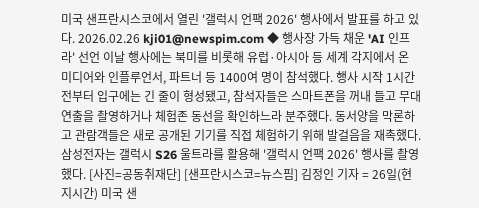미국 샌프란시스코에서 열린 '갤럭시 언팩 2026' 행사에서 발표를 하고 있다. 2026.02.26 kji01@newspim.com ◆ 행사장 가득 채운 'AI 인프라' 선언 이날 행사에는 북미를 비롯해 유럽·아시아 등 세계 각지에서 온 미디어와 인플루언서, 파트너 등 1400여 명이 참석했다. 행사 시작 1시간 전부터 입구에는 긴 줄이 형성됐고, 참석자들은 스마트폰을 꺼내 들고 무대 연출을 촬영하거나 체험존 동선을 확인하느라 분주했다. 동서양을 막론하고 관람객들은 새로 공개된 기기를 직접 체험하기 위해 발걸음을 재촉했다. 삼성전자는 갤럭시 S26 울트라를 활용해 '갤럭시 언팩 2026' 행사를 촬영했다. [사진=공동취재단] [샌프란시스코=뉴스핌] 김정인 기자 = 26일(현지시간) 미국 샌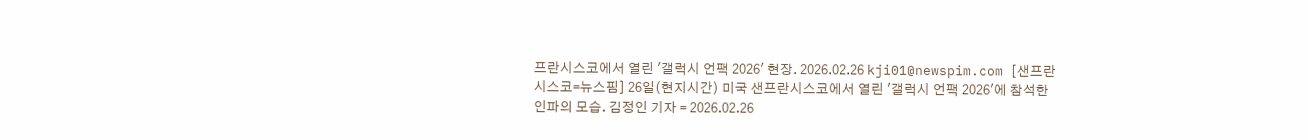프란시스코에서 열린 '갤럭시 언팩 2026' 현장. 2026.02.26 kji01@newspim.com [샌프란시스코=뉴스핌] 26일(현지시간) 미국 샌프란시스코에서 열린 '갤럭시 언팩 2026'에 참석한 인파의 모습. 김정인 기자 = 2026.02.26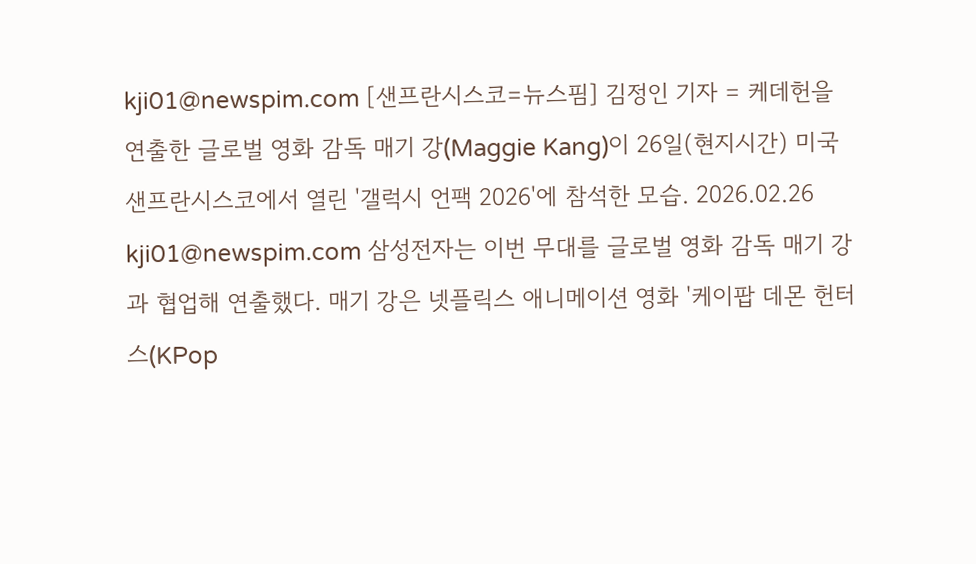kji01@newspim.com [샌프란시스코=뉴스핌] 김정인 기자 = 케데헌을 연출한 글로벌 영화 감독 매기 강(Maggie Kang)이 26일(현지시간) 미국 샌프란시스코에서 열린 '갤럭시 언팩 2026'에 참석한 모습. 2026.02.26 kji01@newspim.com 삼성전자는 이번 무대를 글로벌 영화 감독 매기 강과 협업해 연출했다. 매기 강은 넷플릭스 애니메이션 영화 '케이팝 데몬 헌터스(KPop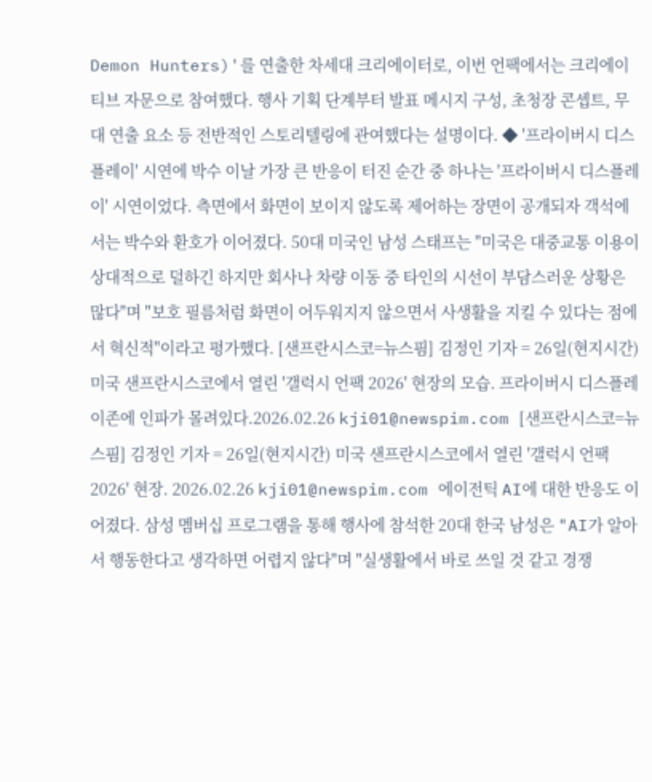Demon Hunters)'를 연출한 차세대 크리에이터로, 이번 언팩에서는 크리에이티브 자문으로 참여했다. 행사 기획 단계부터 발표 메시지 구성, 초청장 콘셉트, 무대 연출 요소 등 전반적인 스토리텔링에 관여했다는 설명이다. ◆ '프라이버시 디스플레이' 시연에 박수 이날 가장 큰 반응이 터진 순간 중 하나는 '프라이버시 디스플레이' 시연이었다. 측면에서 화면이 보이지 않도록 제어하는 장면이 공개되자 객석에서는 박수와 환호가 이어졌다. 50대 미국인 남성 스태프는 "미국은 대중교통 이용이 상대적으로 덜하긴 하지만 회사나 차량 이동 중 타인의 시선이 부담스러운 상황은 많다"며 "보호 필름처럼 화면이 어두워지지 않으면서 사생활을 지킬 수 있다는 점에서 혁신적"이라고 평가했다. [샌프란시스코=뉴스핌] 김정인 기자 = 26일(현지시간) 미국 샌프란시스코에서 열린 '갤럭시 언팩 2026' 현장의 모습. 프라이버시 디스플레이존에 인파가 몰려있다.2026.02.26 kji01@newspim.com [샌프란시스코=뉴스핌] 김정인 기자 = 26일(현지시간) 미국 샌프란시스코에서 열린 '갤럭시 언팩 2026' 현장. 2026.02.26 kji01@newspim.com 에이전틱 AI에 대한 반응도 이어졌다. 삼성 멤버십 프로그램을 통해 행사에 참석한 20대 한국 남성은 "AI가 알아서 행동한다고 생각하면 어렵지 않다"며 "실생활에서 바로 쓰일 것 같고 경쟁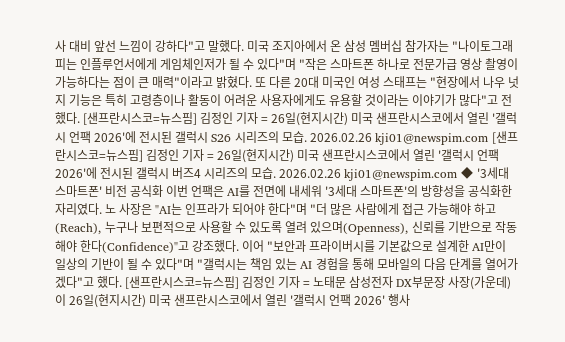사 대비 앞선 느낌이 강하다"고 말했다. 미국 조지아에서 온 삼성 멤버십 참가자는 "나이토그래피는 인플루언서에게 게임체인저가 될 수 있다"며 "작은 스마트폰 하나로 전문가급 영상 촬영이 가능하다는 점이 큰 매력"이라고 밝혔다. 또 다른 20대 미국인 여성 스태프는 "현장에서 나우 넛지 기능은 특히 고령층이나 활동이 어려운 사용자에게도 유용할 것이라는 이야기가 많다"고 전했다. [샌프란시스코=뉴스핌] 김정인 기자 = 26일(현지시간) 미국 샌프란시스코에서 열린 '갤럭시 언팩 2026'에 전시된 갤럭시 S26 시리즈의 모습. 2026.02.26 kji01@newspim.com [샌프란시스코=뉴스핌] 김정인 기자 = 26일(현지시간) 미국 샌프란시스코에서 열린 '갤럭시 언팩 2026'에 전시된 갤럭시 버즈4 시리즈의 모습. 2026.02.26 kji01@newspim.com ◆ '3세대 스마트폰' 비전 공식화 이번 언팩은 AI를 전면에 내세워 '3세대 스마트폰'의 방향성을 공식화한 자리였다. 노 사장은 "AI는 인프라가 되어야 한다"며 "더 많은 사람에게 접근 가능해야 하고(Reach), 누구나 보편적으로 사용할 수 있도록 열려 있으며(Openness), 신뢰를 기반으로 작동해야 한다(Confidence)"고 강조했다. 이어 "보안과 프라이버시를 기본값으로 설계한 AI만이 일상의 기반이 될 수 있다"며 "갤럭시는 책임 있는 AI 경험을 통해 모바일의 다음 단계를 열어가겠다"고 했다. [샌프란시스코=뉴스핌] 김정인 기자 = 노태문 삼성전자 DX부문장 사장(가운데)이 26일(현지시간) 미국 샌프란시스코에서 열린 '갤럭시 언팩 2026' 행사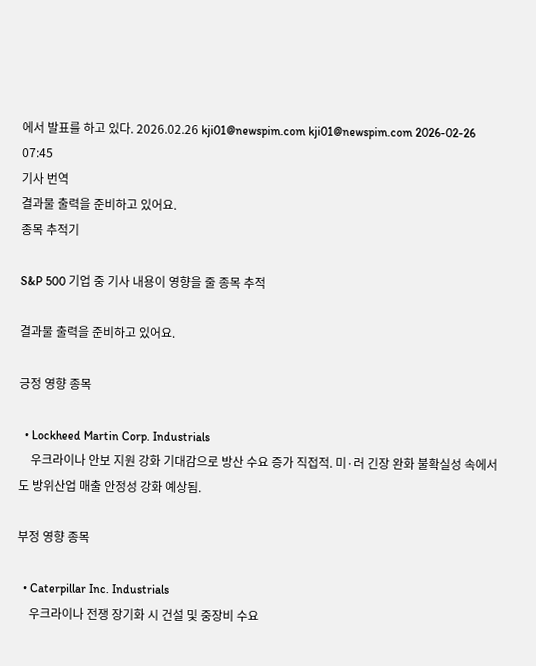에서 발표를 하고 있다. 2026.02.26 kji01@newspim.com kji01@newspim.com 2026-02-26 07:45
기사 번역
결과물 출력을 준비하고 있어요.
종목 추적기

S&P 500 기업 중 기사 내용이 영향을 줄 종목 추적

결과물 출력을 준비하고 있어요.

긍정 영향 종목

  • Lockheed Martin Corp. Industrials
    우크라이나 안보 지원 강화 기대감으로 방산 수요 증가 직접적. 미·러 긴장 완화 불확실성 속에서도 방위산업 매출 안정성 강화 예상됨.

부정 영향 종목

  • Caterpillar Inc. Industrials
    우크라이나 전쟁 장기화 시 건설 및 중장비 수요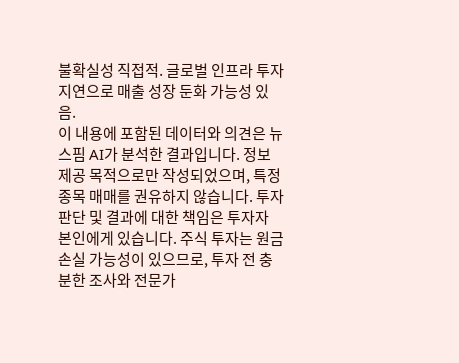불확실성 직접적. 글로벌 인프라 투자 지연으로 매출 성장 둔화 가능성 있음.
이 내용에 포함된 데이터와 의견은 뉴스핌 AI가 분석한 결과입니다. 정보 제공 목적으로만 작성되었으며, 특정 종목 매매를 권유하지 않습니다. 투자 판단 및 결과에 대한 책임은 투자자 본인에게 있습니다. 주식 투자는 원금 손실 가능성이 있으므로, 투자 전 충분한 조사와 전문가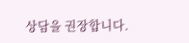상담을 권장합니다.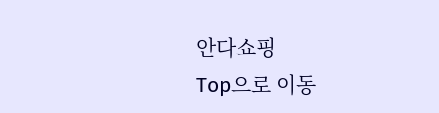안다쇼핑
Top으로 이동